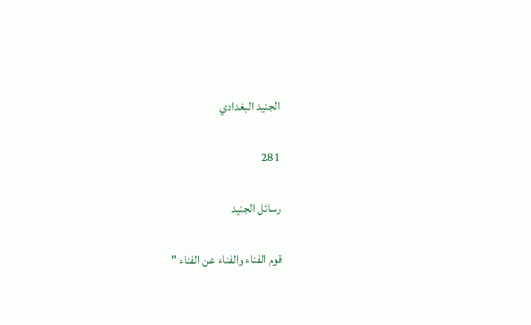الجنيد البغدادي

281

رسائل الجنيد

قوم الفناء والفناء عن الفناء "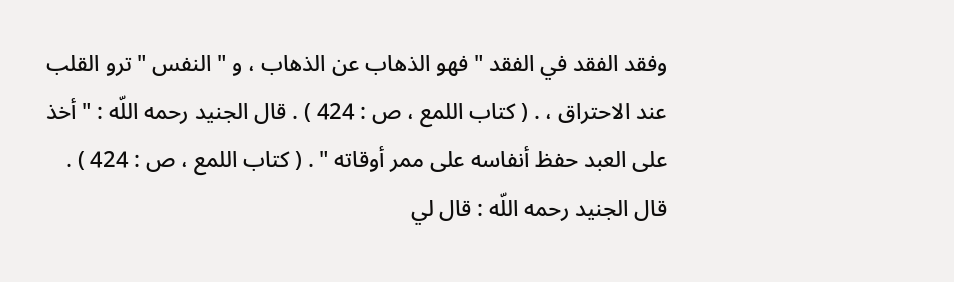وفقد الفقد في الفقد " فهو الذهاب عن الذهاب ، و " النفس " ترو القلب عند الاحتراق ، . ( كتاب اللمع ، ص : 424 ) . قال الجنيد رحمه اللّه : " أخذ على العبد حفظ أنفاسه على ممر أوقاته " . ( كتاب اللمع ، ص : 424 ) . قال الجنيد رحمه اللّه : قال لي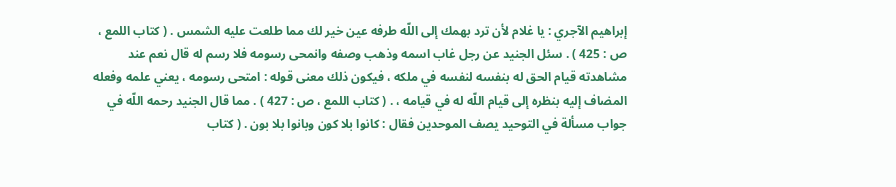إبراهيم الآجري : يا غلام لأن ترد بهمك إلى اللّه طرفه عين خير لك مما طلعت عليه الشمس . ( كتاب اللمع ، ص : 425 ) . سئل الجنيد عن رجل غاب اسمه وذهب وصفه وانمحى رسومه فلا رسم له قال نعم عند مشاهدته قيام الحق له بنفسه لنفسه في ملكه ، فيكون ذلك معنى قوله : امتحى رسومه ، يعني علمه وفعله المضاف إليه بنظره إلى قيام اللّه له في قيامه ، . ( كتاب اللمع ، ص : 427 ) . مما قال الجنيد رحمه اللّه في جواب مسألة في التوحيد يصف الموحدين فقال : كانوا بلا كون وبانوا بلا بون . ( كتاب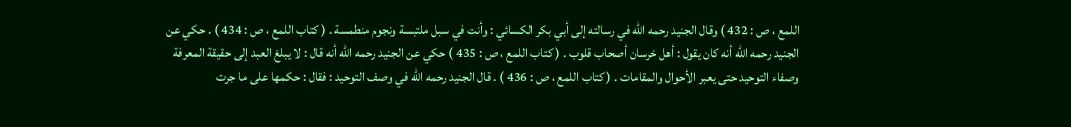اللمع ، ص : 432 ) وقال الجنيد رحمه اللّه في رسالته إلى أبي بكر الكسائي : وأنت في سبل ملتبسة ونجوم منطمسة . ( كتاب اللمع ، ص : 434 ) . حكي عن الجنيد رحمه اللّه أنه كان يقول : أهل خرسان أصحاب قلوب . ( كتاب اللمع ، ص : 435 ) حكي عن الجنيد رحمه اللّه أنه قال : لا يبلغ العبد إلى حقيقة المعرفة وصفاء التوحيد حتى يعبر الأحوال والمقامات . ( كتاب اللمع ، ص : 436 ) . قال الجنيد رحمه اللّه في وصف التوحيد : فقال : حكمها على ما جرت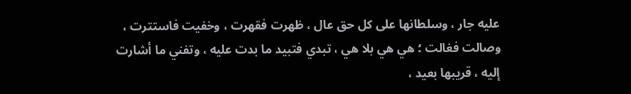عليه جار ، وسلطانها على كل حق عال ، ظهرت فقهرت ، وخفيت فاستترت ، وصالت فغالت ؛ هي هي بلا هي ، تبدي فتبيد ما بدت عليه ، وتفني ما أشارت إليه ، قريبها بعيد ،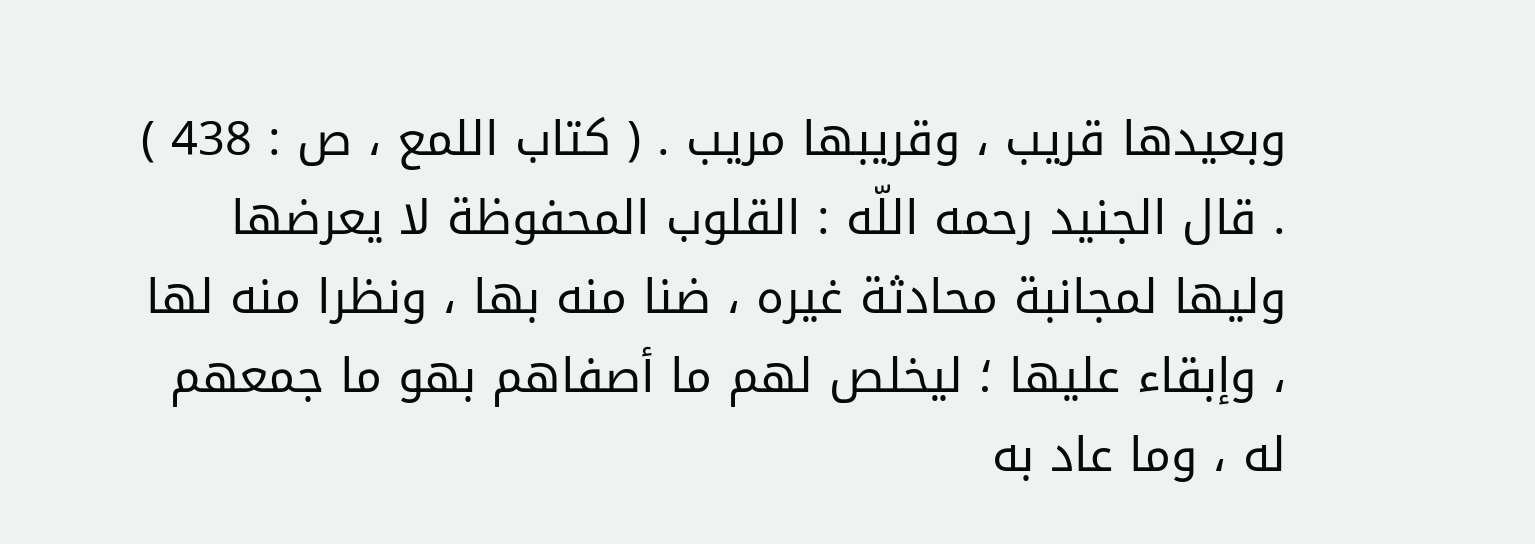وبعيدها قريب ، وقريبها مريب . ( كتاب اللمع ، ص : 438 ) . قال الجنيد رحمه اللّه : القلوب المحفوظة لا يعرضها وليها لمجانبة محادثة غيره ، ضنا منه بها ، ونظرا منه لها ، وإبقاء عليها ؛ ليخلص لهم ما أصفاهم بهو ما جمعهم له ، وما عاد به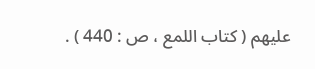عليهم ( كتاب اللمع ، ص : 440 ) .